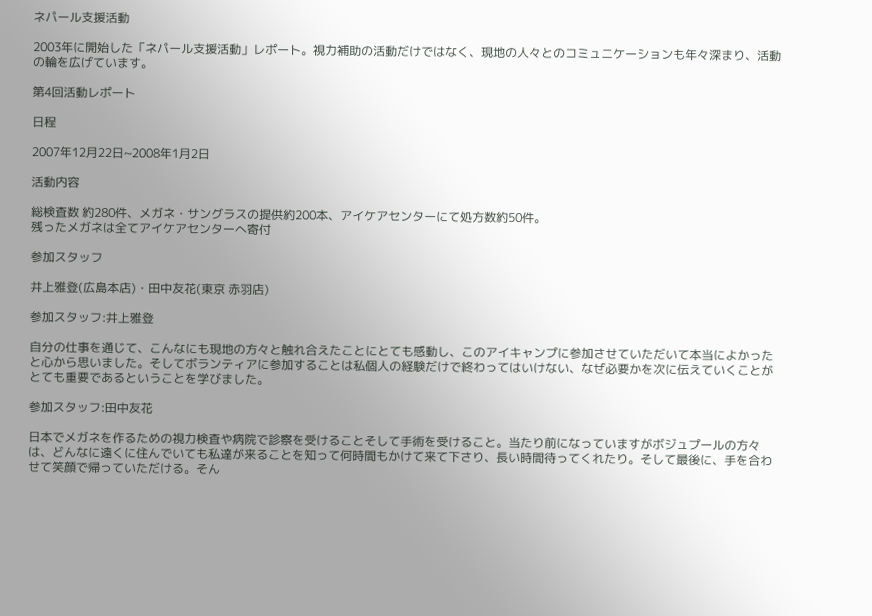ネパール支援活動

2003年に開始した「ネパール支援活動」レポート。視力補助の活動だけではなく、現地の人々とのコミュニケーションも年々深まり、活動の輪を広げています。

第4回活動レポート

日程

2007年12月22日~2008年1月2日

活動内容

総検査数 約280件、メガネ・サングラスの提供約200本、アイケアセンターにて処方数約50件。
残ったメガネは全てアイケアセンターへ寄付

参加スタッフ

井上雅登(広島本店)・田中友花(東京 赤羽店)

参加スタッフ:井上雅登

自分の仕事を通じて、こんなにも現地の方々と触れ合えたことにとても感動し、このアイキャンプに参加させていただいて本当によかったと心から思いました。そしてボランティアに参加することは私個人の経験だけで終わってはいけない、なぜ必要かを次に伝えていくことがとても重要であるということを学びました。

参加スタッフ:田中友花

日本でメガネを作るための視力検査や病院で診察を受けることそして手術を受けること。当たり前になっていますがボジュプールの方々は、どんなに遠くに住んでいても私達が来ることを知って何時間もかけて来て下さり、長い時間待ってくれたり。そして最後に、手を合わせて笑顔で帰っていただける。そん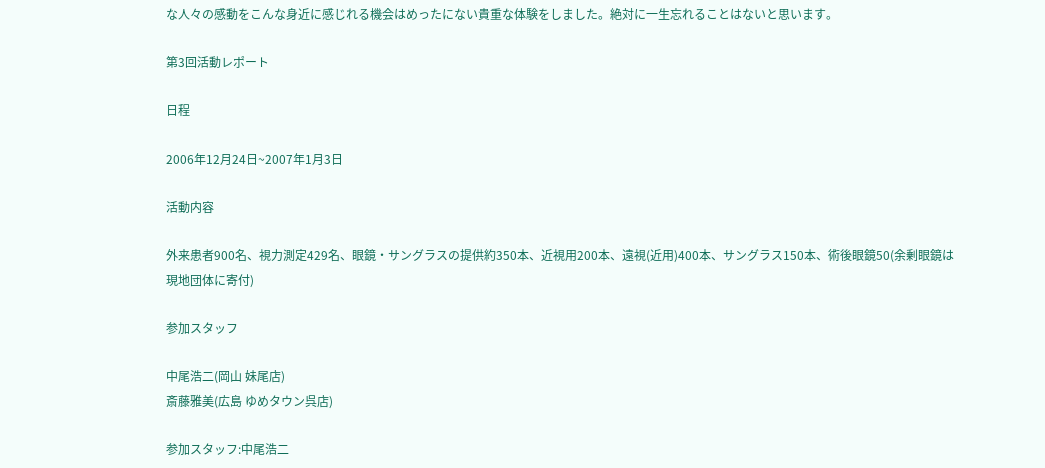な人々の感動をこんな身近に感じれる機会はめったにない貴重な体験をしました。絶対に一生忘れることはないと思います。

第3回活動レポート

日程

2006年12月24日~2007年1月3日

活動内容

外来患者900名、視力測定429名、眼鏡・サングラスの提供約350本、近視用200本、遠視(近用)400本、サングラス150本、術後眼鏡50(余剰眼鏡は現地団体に寄付)

参加スタッフ

中尾浩二(岡山 妹尾店)
斎藤雅美(広島 ゆめタウン呉店)

参加スタッフ:中尾浩二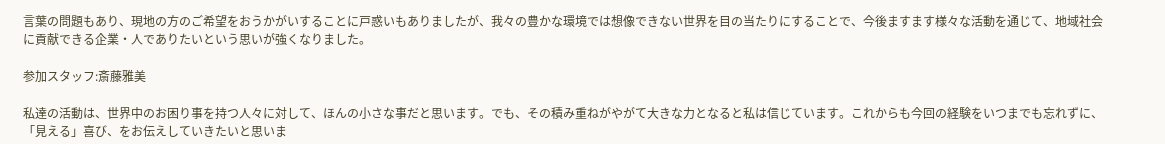言葉の問題もあり、現地の方のご希望をおうかがいすることに戸惑いもありましたが、我々の豊かな環境では想像できない世界を目の当たりにすることで、今後ますます様々な活動を通じて、地域社会に貢献できる企業・人でありたいという思いが強くなりました。

参加スタッフ:斎藤雅美

私達の活動は、世界中のお困り事を持つ人々に対して、ほんの小さな事だと思います。でも、その積み重ねがやがて大きな力となると私は信じています。これからも今回の経験をいつまでも忘れずに、「見える」喜び、をお伝えしていきたいと思いま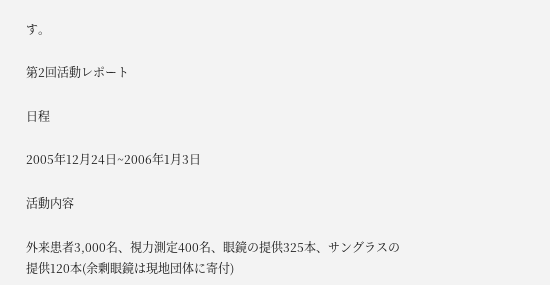す。

第2回活動レポート

日程

2005年12月24日~2006年1月3日

活動内容

外来患者3,000名、視力測定400名、眼鏡の提供325本、サングラスの提供120本(余剰眼鏡は現地団体に寄付)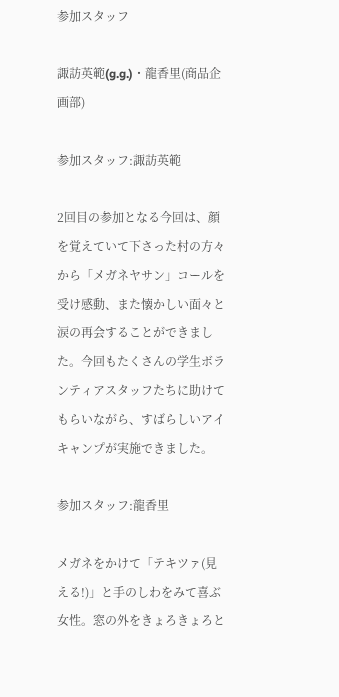参加スタッフ

諏訪英範(g.g.)・龍香里(商品企画部)

参加スタッフ:諏訪英範

2回目の参加となる今回は、顔を覚えていて下さった村の方々から「メガネヤサン」コールを受け感動、また懐かしい面々と涙の再会することができました。今回もたくさんの学生ボランティアスタッフたちに助けてもらいながら、すばらしいアイキャンプが実施できました。

参加スタッフ:龍香里

メガネをかけて「テキツァ(見える!)」と手のしわをみて喜ぶ女性。窓の外をきょろきょろと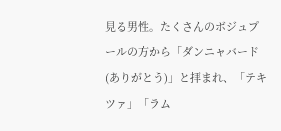見る男性。たくさんのボジュプールの方から「ダンニャバード(ありがとう)」と拝まれ、「テキツァ」「ラム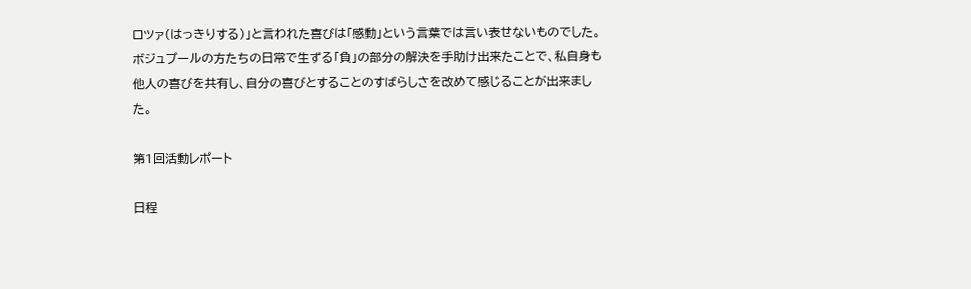ロツァ(はっきりする)」と言われた喜びは「感動」という言葉では言い表せないものでした。ボジュプールの方たちの日常で生ずる「負」の部分の解決を手助け出来たことで、私自身も他人の喜びを共有し、自分の喜びとすることのすばらしさを改めて感じることが出来ました。

第1回活動レポート

日程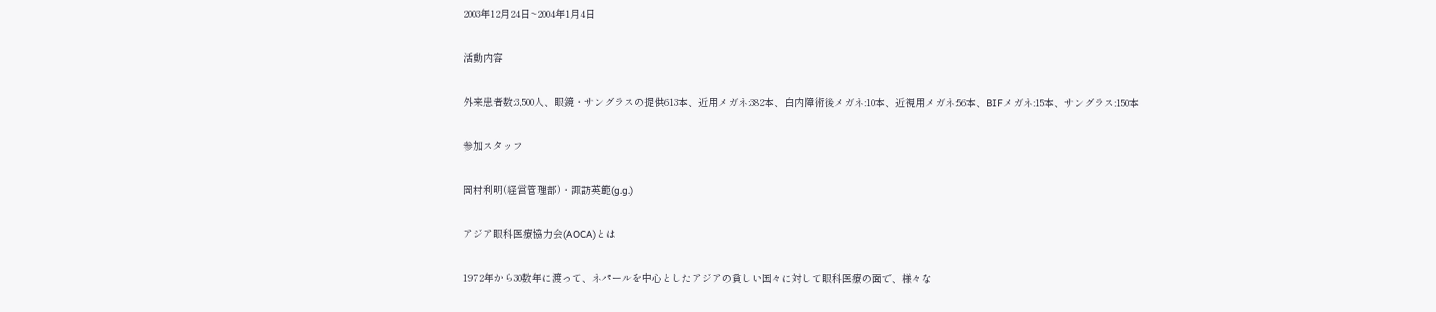2003年12月24日~2004年1月4日

活動内容

外来患者数:3,500人、眼鏡・サングラスの提供613本、近用メガネ:382本、白内障術後メガネ:10本、近視用メガネ:56本、BIFメガネ:15本、サングラス:150本

参加スタッフ

岡村利明(経営管理部)・諏訪英範(g.g.)

アジア眼科医療協力会(AOCA)とは

1972年から30数年に渡って、ネパールを中心としたアジアの貧しい国々に対して眼科医療の面で、様々な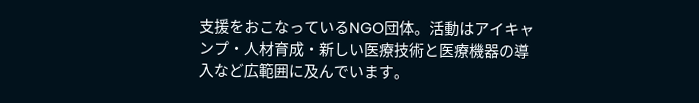支援をおこなっているNGO団体。活動はアイキャンプ・人材育成・新しい医療技術と医療機器の導入など広範囲に及んでいます。